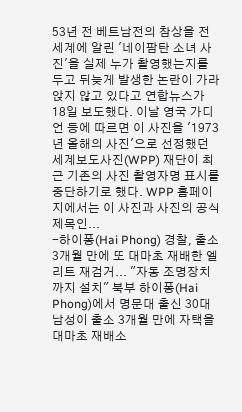53년 전 베트남전의 참상을 전 세계에 알린 '네이팜탄 소녀 사진'을 실제 누가 촬영했는지를 두고 뒤늦게 발생한 논란이 가라앉지 않고 있다고 연합뉴스가 18일 보도했다. 이날 영국 가디언 등에 따르면 이 사진을 '1973년 올해의 사진'으로 선정했던 세계보도사진(WPP) 재단이 최근 기존의 사진 촬영자명 표시를 중단하기로 했다. WPP 홈페이지에서는 이 사진과 사진의 공식 제목인...
-하이퐁(Hai Phong) 경찰, 출소 3개월 만에 또 대마초 재배한 엘리트 재검거... "자동 조명장치까지 설치" 북부 하이퐁(Hai Phong)에서 명문대 출신 30대 남성이 출소 3개월 만에 자택을 대마초 재배소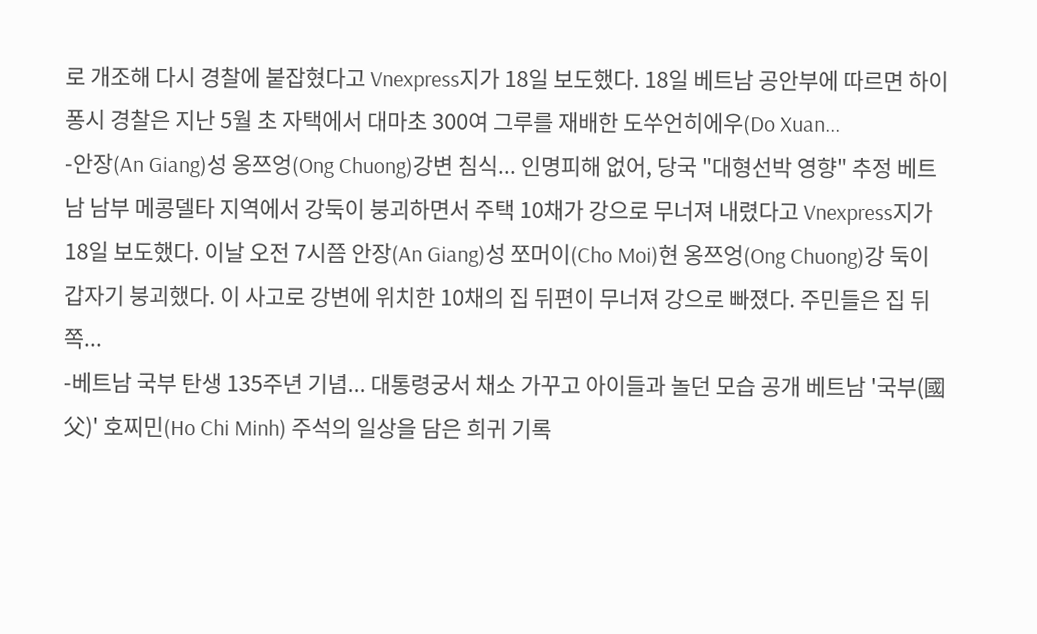로 개조해 다시 경찰에 붙잡혔다고 Vnexpress지가 18일 보도했다. 18일 베트남 공안부에 따르면 하이퐁시 경찰은 지난 5월 초 자택에서 대마초 300여 그루를 재배한 도쑤언히에우(Do Xuan...
-안장(An Giang)성 옹쯔엉(Ong Chuong)강변 침식... 인명피해 없어, 당국 "대형선박 영향" 추정 베트남 남부 메콩델타 지역에서 강둑이 붕괴하면서 주택 10채가 강으로 무너져 내렸다고 Vnexpress지가 18일 보도했다. 이날 오전 7시쯤 안장(An Giang)성 쪼머이(Cho Moi)현 옹쯔엉(Ong Chuong)강 둑이 갑자기 붕괴했다. 이 사고로 강변에 위치한 10채의 집 뒤편이 무너져 강으로 빠졌다. 주민들은 집 뒤쪽...
-베트남 국부 탄생 135주년 기념... 대통령궁서 채소 가꾸고 아이들과 놀던 모습 공개 베트남 '국부(國父)' 호찌민(Ho Chi Minh) 주석의 일상을 담은 희귀 기록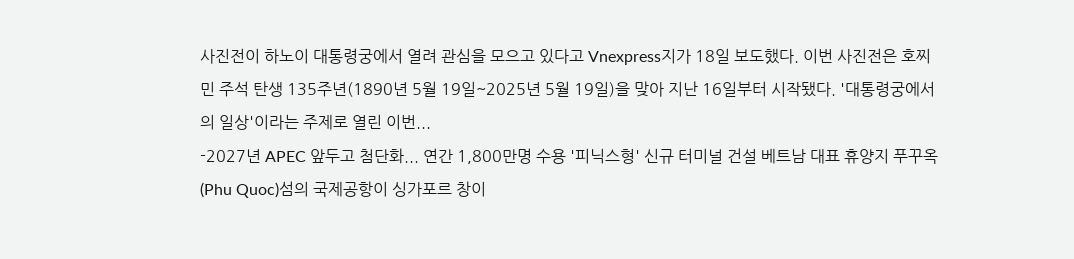사진전이 하노이 대통령궁에서 열려 관심을 모으고 있다고 Vnexpress지가 18일 보도했다. 이번 사진전은 호찌민 주석 탄생 135주년(1890년 5월 19일~2025년 5월 19일)을 맞아 지난 16일부터 시작됐다. '대통령궁에서의 일상'이라는 주제로 열린 이번...
-2027년 APEC 앞두고 첨단화... 연간 1,800만명 수용 '피닉스형' 신규 터미널 건설 베트남 대표 휴양지 푸꾸옥(Phu Quoc)섬의 국제공항이 싱가포르 창이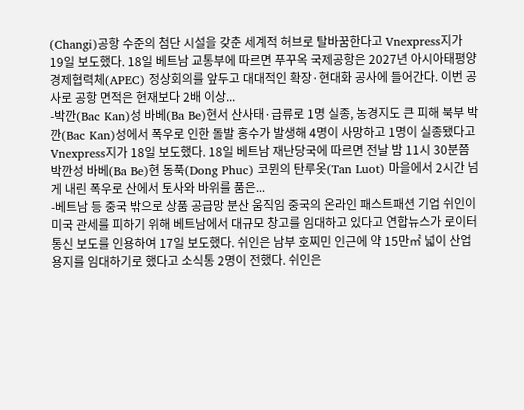(Changi)공항 수준의 첨단 시설을 갖춘 세계적 허브로 탈바꿈한다고 Vnexpress지가 19일 보도했다. 18일 베트남 교통부에 따르면 푸꾸옥 국제공항은 2027년 아시아태평양경제협력체(APEC) 정상회의를 앞두고 대대적인 확장·현대화 공사에 들어간다. 이번 공사로 공항 면적은 현재보다 2배 이상...
-박깐(Bac Kan)성 바베(Ba Be)현서 산사태·급류로 1명 실종, 농경지도 큰 피해 북부 박깐(Bac Kan)성에서 폭우로 인한 돌발 홍수가 발생해 4명이 사망하고 1명이 실종됐다고 Vnexpress지가 18일 보도했다. 18일 베트남 재난당국에 따르면 전날 밤 11시 30분쯤 박깐성 바베(Ba Be)현 동푹(Dong Phuc) 코뮌의 탄루옷(Tan Luot) 마을에서 2시간 넘게 내린 폭우로 산에서 토사와 바위를 품은...
-베트남 등 중국 밖으로 상품 공급망 분산 움직임 중국의 온라인 패스트패션 기업 쉬인이 미국 관세를 피하기 위해 베트남에서 대규모 창고를 임대하고 있다고 연합뉴스가 로이터통신 보도를 인용하여 17일 보도했다. 쉬인은 남부 호찌민 인근에 약 15만㎡ 넓이 산업용지를 임대하기로 했다고 소식통 2명이 전했다. 쉬인은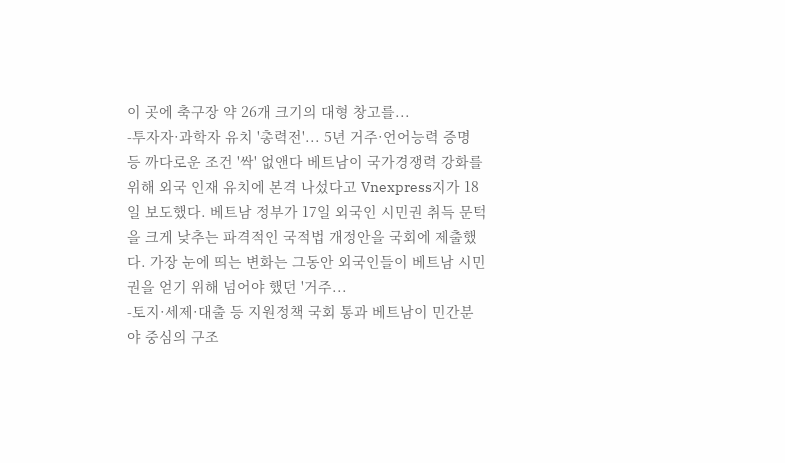이 곳에 축구장 약 26개 크기의 대형 창고를...
-투자자·과학자 유치 '총력전'... 5년 거주·언어능력 증명 등 까다로운 조건 '싹' 없앤다 베트남이 국가경쟁력 강화를 위해 외국 인재 유치에 본격 나섰다고 Vnexpress지가 18일 보도했다. 베트남 정부가 17일 외국인 시민권 취득 문턱을 크게 낮추는 파격적인 국적법 개정안을 국회에 제출했다. 가장 눈에 띄는 변화는 그동안 외국인들이 베트남 시민권을 얻기 위해 넘어야 했던 '거주...
-토지·세제·대출 등 지원정책 국회 통과 베트남이 민간분야 중심의 구조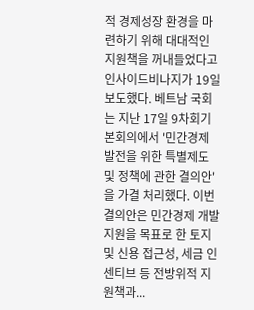적 경제성장 환경을 마련하기 위해 대대적인 지원책을 꺼내들었다고 인사이드비나지가 19일 보도했다. 베트남 국회는 지난 17일 9차회기 본회의에서 '민간경제 발전을 위한 특별제도 및 정책에 관한 결의안'을 가결 처리했다. 이번 결의안은 민간경제 개발 지원을 목표로 한 토지 및 신용 접근성, 세금 인센티브 등 전방위적 지원책과...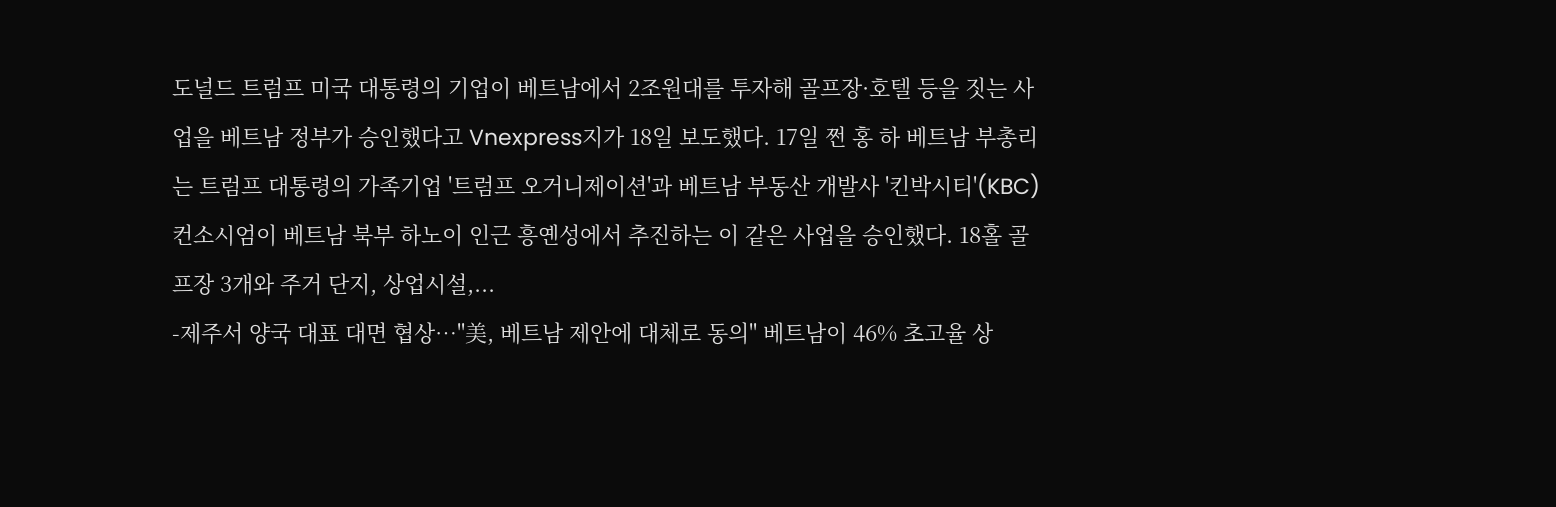도널드 트럼프 미국 대통령의 기업이 베트남에서 2조원대를 투자해 골프장·호텔 등을 짓는 사업을 베트남 정부가 승인했다고 Vnexpress지가 18일 보도했다. 17일 쩐 홍 하 베트남 부총리는 트럼프 대통령의 가족기업 '트럼프 오거니제이션'과 베트남 부동산 개발사 '킨박시티'(KBC) 컨소시엄이 베트남 북부 하노이 인근 흥옌성에서 추진하는 이 같은 사업을 승인했다. 18홀 골프장 3개와 주거 단지, 상업시설,...
-제주서 양국 대표 대면 협상…"美, 베트남 제안에 대체로 동의" 베트남이 46% 초고율 상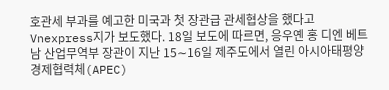호관세 부과를 예고한 미국과 첫 장관급 관세협상을 했다고 Vnexpress지가 보도했다. 18일 보도에 따르면, 응우옌 홍 디엔 베트남 산업무역부 장관이 지난 15∼16일 제주도에서 열린 아시아태평양경제협력체(APEC)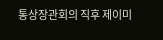통상장관회의 직후 제이미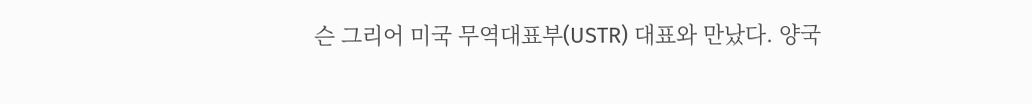슨 그리어 미국 무역대표부(USTR) 대표와 만났다. 양국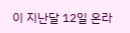이 지난달 12일 온라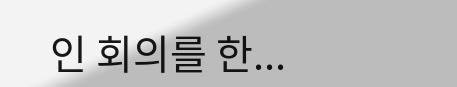인 회의를 한...